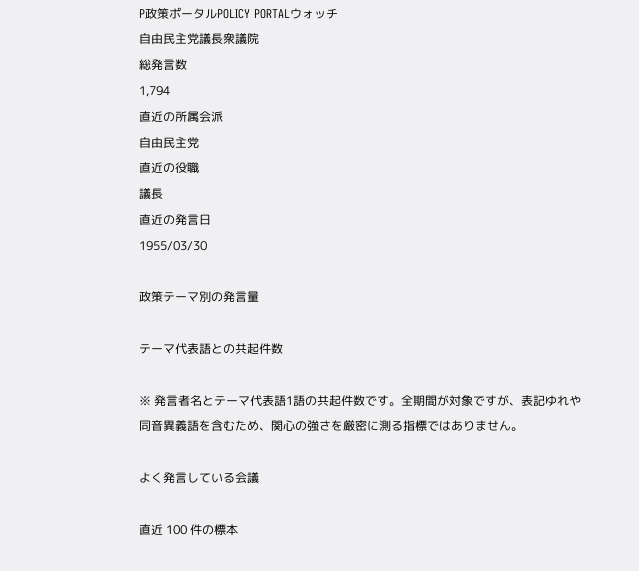P政策ポータルPOLICY PORTALウォッチ
自由民主党議長衆議院
総発言数
1,794
直近の所属会派
自由民主党
直近の役職
議長
直近の発言日
1955/03/30

政策テーマ別の発言量

テーマ代表語との共起件数

※ 発言者名とテーマ代表語1語の共起件数です。全期間が対象ですが、表記ゆれや 同音異義語を含むため、関心の強さを厳密に測る指標ではありません。

よく発言している会議

直近 100 件の標本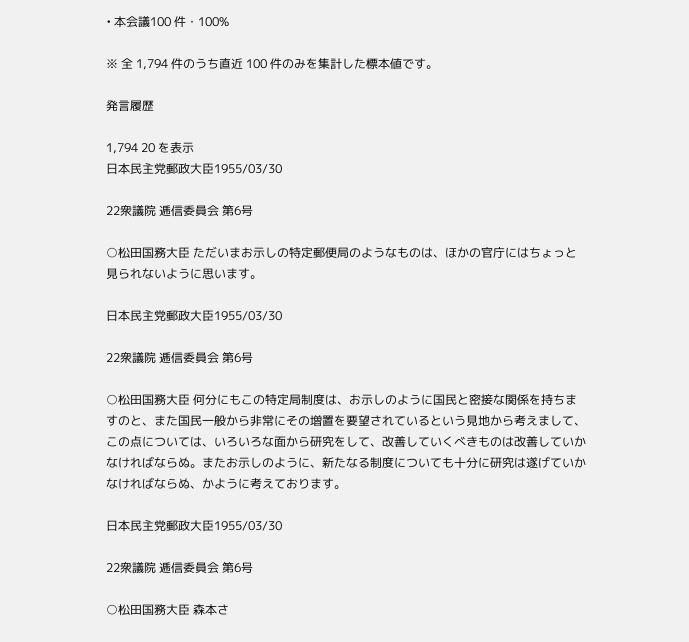• 本会議100 件・100%

※ 全 1,794 件のうち直近 100 件のみを集計した標本値です。

発言履歴

1,794 20 を表示
日本民主党郵政大臣1955/03/30

22衆議院 逓信委員会 第6号

○松田国務大臣 ただいまお示しの特定郵便局のようなものは、ほかの官庁にはちょっと見られないように思います。

日本民主党郵政大臣1955/03/30

22衆議院 逓信委員会 第6号

○松田国務大臣 何分にもこの特定局制度は、お示しのように国民と密接な関係を持ちますのと、また国民一般から非常にその増置を要望されているという見地から考えまして、この点については、いろいろな面から研究をして、改善していくべきものは改善していかなければならぬ。またお示しのように、新たなる制度についても十分に研究は遂げていかなければならぬ、かように考えております。

日本民主党郵政大臣1955/03/30

22衆議院 逓信委員会 第6号

○松田国務大臣 森本さ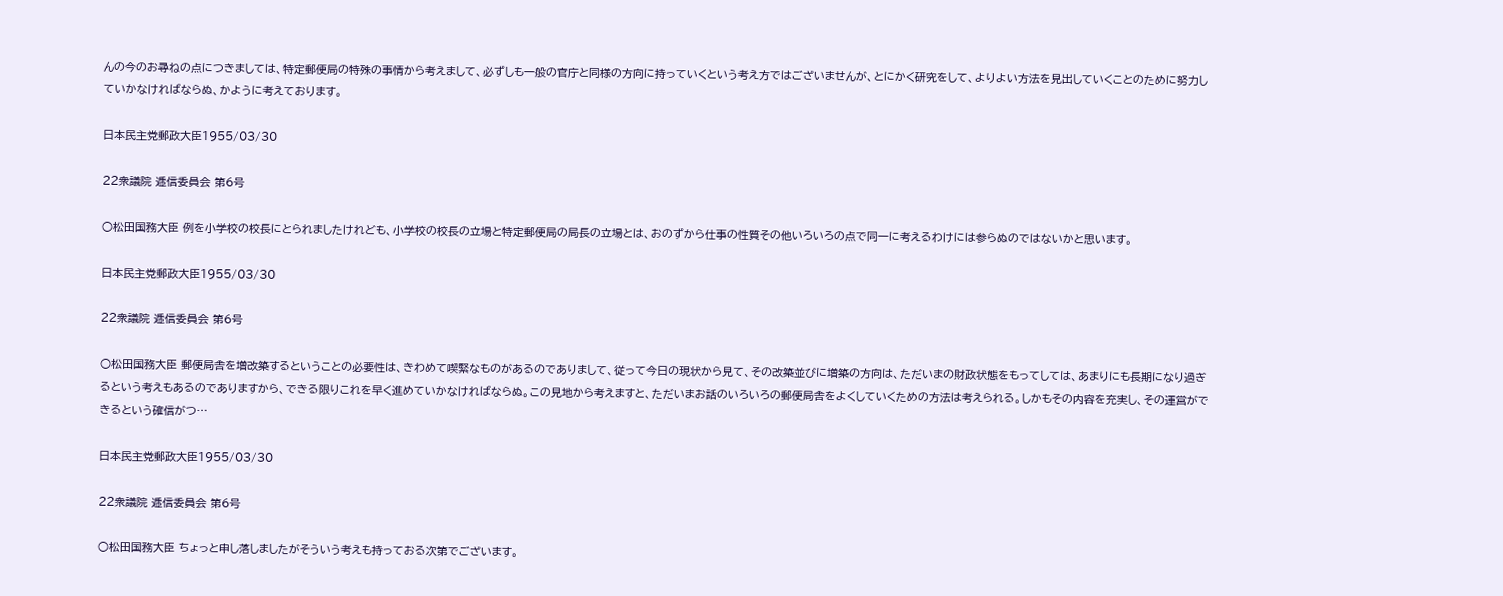んの今のお尋ねの点につきましては、特定郵便局の特殊の事情から考えまして、必ずしも一般の官庁と同様の方向に持っていくという考え方ではございませんが、とにかく研究をして、よりよい方法を見出していくことのために努力していかなければならぬ、かように考えております。

日本民主党郵政大臣1955/03/30

22衆議院 逓信委員会 第6号

○松田国務大臣 例を小学校の校長にとられましたけれども、小学校の校長の立場と特定郵便局の局長の立場とは、おのずから仕事の性質その他いろいろの点で同一に考えるわけには参らぬのではないかと思います。

日本民主党郵政大臣1955/03/30

22衆議院 逓信委員会 第6号

○松田国務大臣 郵便局舎を増改築するということの必要性は、きわめて喫緊なものがあるのでありまして、従って今日の現状から見て、その改築並びに増築の方向は、ただいまの財政状態をもってしては、あまりにも長期になり過ぎるという考えもあるのでありますから、できる限りこれを早く進めていかなければならぬ。この見地から考えますと、ただいまお話のいろいろの郵便局舎をよくしていくための方法は考えられる。しかもその内容を充実し、その運営ができるという確信がつ…

日本民主党郵政大臣1955/03/30

22衆議院 逓信委員会 第6号

○松田国務大臣 ちょっと申し落しましたがそういう考えも持っておる次第でございます。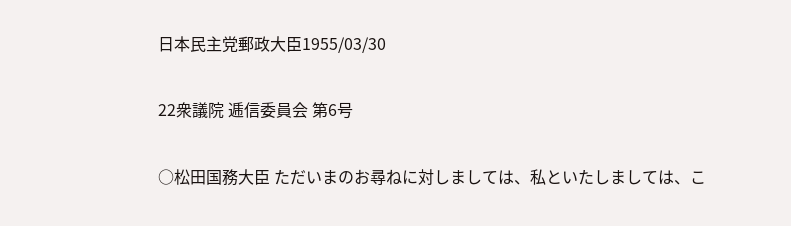日本民主党郵政大臣1955/03/30

22衆議院 逓信委員会 第6号

○松田国務大臣 ただいまのお尋ねに対しましては、私といたしましては、こ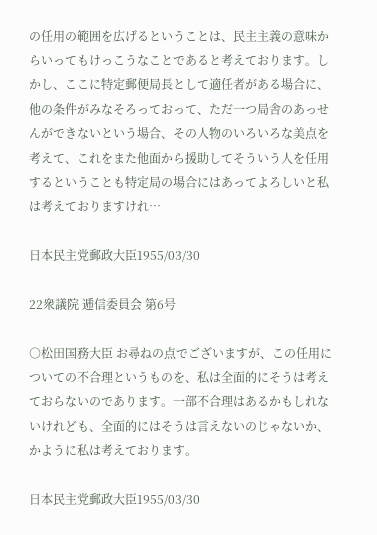の任用の範囲を広げるということは、民主主義の意味からいってもけっこうなことであると考えております。しかし、ここに特定郵便局長として適任者がある場合に、他の条件がみなそろっておって、ただ一つ局舎のあっせんができないという場合、その人物のいろいろな美点を考えて、これをまた他面から援助してそういう人を任用するということも特定局の場合にはあってよろしいと私は考えておりますけれ…

日本民主党郵政大臣1955/03/30

22衆議院 逓信委員会 第6号

○松田国務大臣 お尋ねの点でございますが、この任用についての不合理というものを、私は全面的にそうは考えておらないのであります。一部不合理はあるかもしれないけれども、全面的にはそうは言えないのじゃないか、かように私は考えております。

日本民主党郵政大臣1955/03/30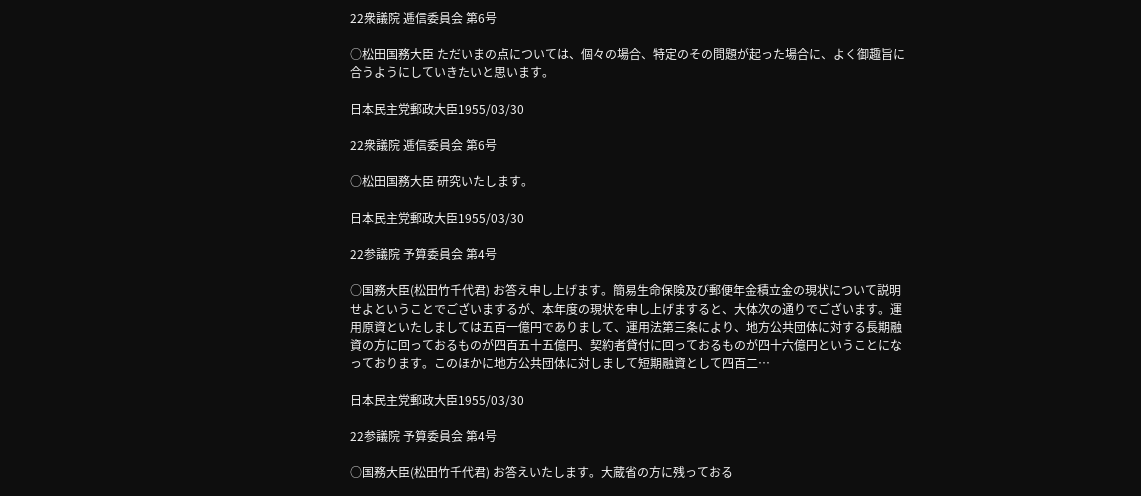22衆議院 逓信委員会 第6号

○松田国務大臣 ただいまの点については、個々の場合、特定のその問題が起った場合に、よく御趣旨に合うようにしていきたいと思います。

日本民主党郵政大臣1955/03/30

22衆議院 逓信委員会 第6号

○松田国務大臣 研究いたします。

日本民主党郵政大臣1955/03/30

22参議院 予算委員会 第4号

○国務大臣(松田竹千代君) お答え申し上げます。簡易生命保険及び郵便年金積立金の現状について説明せよということでございまするが、本年度の現状を申し上げますると、大体次の通りでございます。運用原資といたしましては五百一億円でありまして、運用法第三条により、地方公共団体に対する長期融資の方に回っておるものが四百五十五億円、契約者貸付に回っておるものが四十六億円ということになっております。このほかに地方公共団体に対しまして短期融資として四百二…

日本民主党郵政大臣1955/03/30

22参議院 予算委員会 第4号

○国務大臣(松田竹千代君) お答えいたします。大蔵省の方に残っておる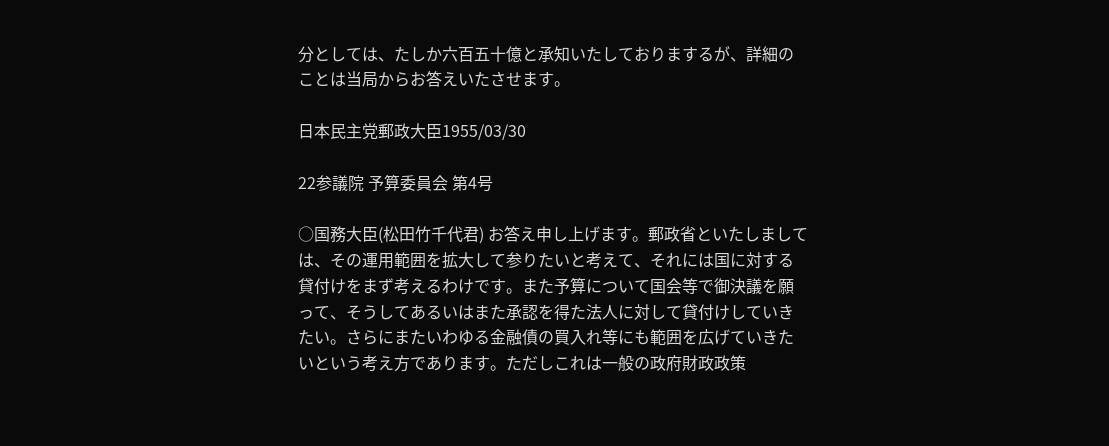分としては、たしか六百五十億と承知いたしておりまするが、詳細のことは当局からお答えいたさせます。

日本民主党郵政大臣1955/03/30

22参議院 予算委員会 第4号

○国務大臣(松田竹千代君) お答え申し上げます。郵政省といたしましては、その運用範囲を拡大して参りたいと考えて、それには国に対する貸付けをまず考えるわけです。また予算について国会等で御決議を願って、そうしてあるいはまた承認を得た法人に対して貸付けしていきたい。さらにまたいわゆる金融債の買入れ等にも範囲を広げていきたいという考え方であります。ただしこれは一般の政府財政政策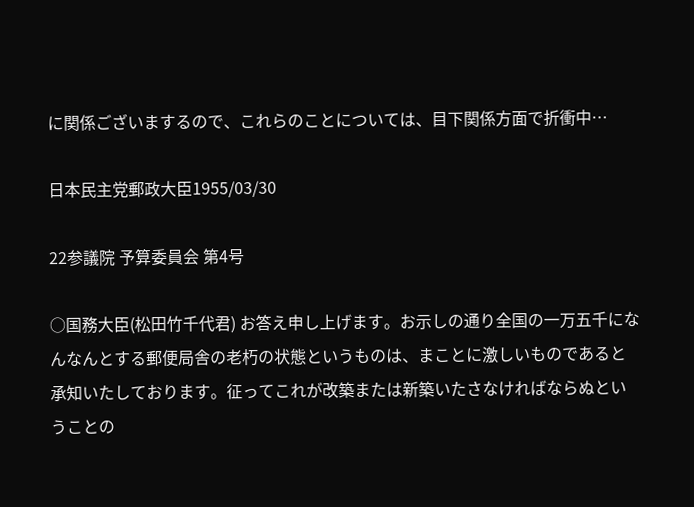に関係ございまするので、これらのことについては、目下関係方面で折衝中…

日本民主党郵政大臣1955/03/30

22参議院 予算委員会 第4号

○国務大臣(松田竹千代君) お答え申し上げます。お示しの通り全国の一万五千になんなんとする郵便局舎の老朽の状態というものは、まことに激しいものであると承知いたしております。征ってこれが改築または新築いたさなければならぬということの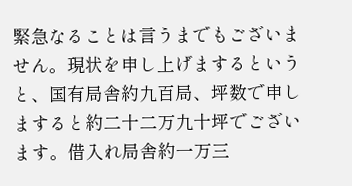緊急なることは言うまでもございません。現状を申し上げまするというと、国有局舎約九百局、坪数で申しますると約二十二万九十坪でございます。借入れ局舎約一万三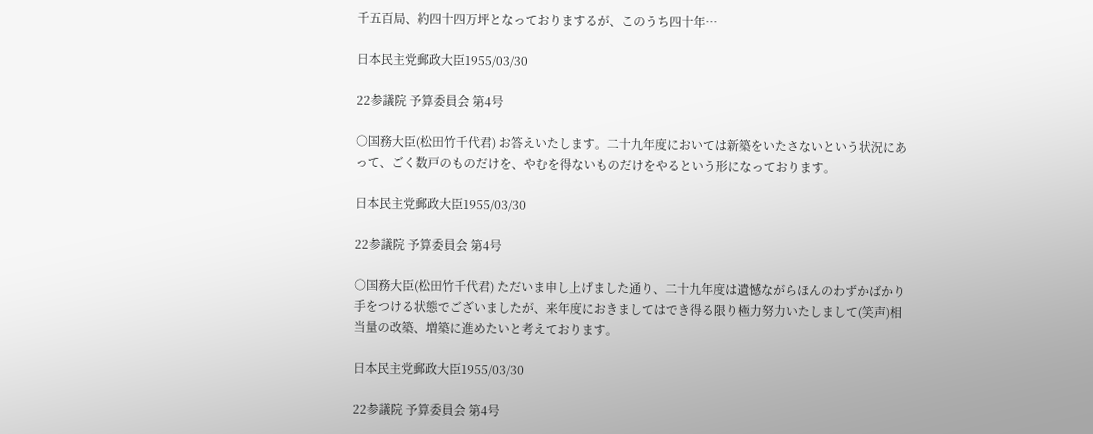千五百局、約四十四万坪となっておりまするが、このうち四十年…

日本民主党郵政大臣1955/03/30

22参議院 予算委員会 第4号

○国務大臣(松田竹千代君) お答えいたします。二十九年度においては新築をいたさないという状況にあって、ごく数戸のものだけを、やむを得ないものだけをやるという形になっております。

日本民主党郵政大臣1955/03/30

22参議院 予算委員会 第4号

○国務大臣(松田竹千代君) ただいま申し上げました通り、二十九年度は遺憾ながらほんのわずかばかり手をつける状態でございましたが、来年度におきましてはでき得る限り極力努力いたしまして(笑声)相当量の改築、増築に進めたいと考えております。

日本民主党郵政大臣1955/03/30

22参議院 予算委員会 第4号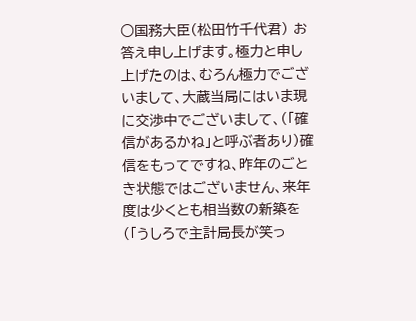○国務大臣(松田竹千代君) お答え申し上げます。極力と申し上げたのは、むろん極力でございまして、大蔵当局にはいま現に交渉中でございまして、(「確信があるかね」と呼ぶ者あり)確信をもってですね、昨年のごとき状態ではございません、来年度は少くとも相当数の新築を(「うしろで主計局長が笑っ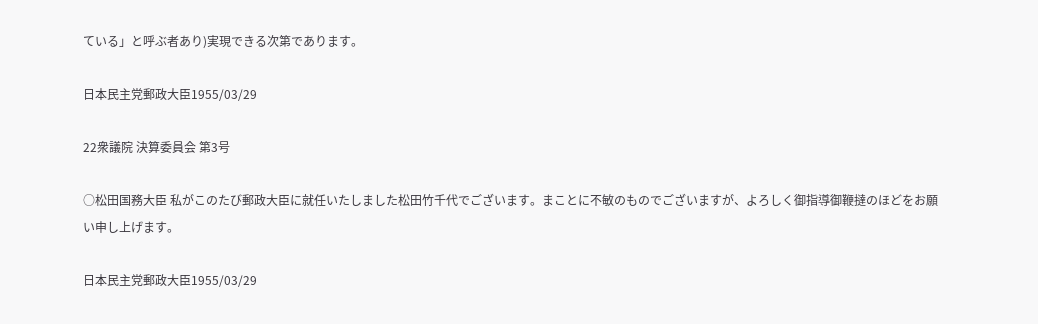ている」と呼ぶ者あり)実現できる次第であります。

日本民主党郵政大臣1955/03/29

22衆議院 決算委員会 第3号

○松田国務大臣 私がこのたび郵政大臣に就任いたしました松田竹千代でございます。まことに不敏のものでございますが、よろしく御指導御鞭撻のほどをお願い申し上げます。

日本民主党郵政大臣1955/03/29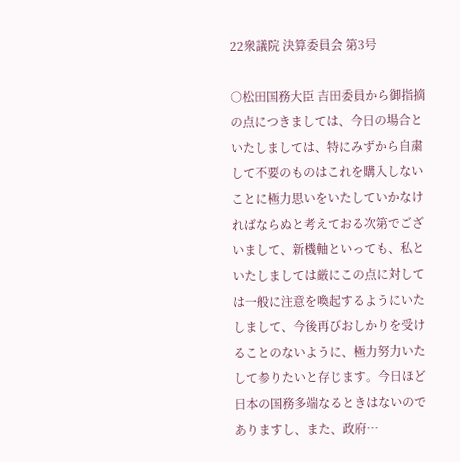22衆議院 決算委員会 第3号

○松田国務大臣 吉田委員から御指摘の点につきましては、今日の場合といたしましては、特にみずから自粛して不要のものはこれを購入しないことに極力思いをいたしていかなければならぬと考えておる次第でございまして、新機軸といっても、私といたしましては厳にこの点に対しては一般に注意を喚起するようにいたしまして、今後再びおしかりを受けることのないように、極力努力いたして参りたいと存じます。今日ほど日本の国務多端なるときはないのでありますし、また、政府…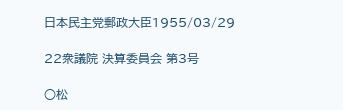日本民主党郵政大臣1955/03/29

22衆議院 決算委員会 第3号

○松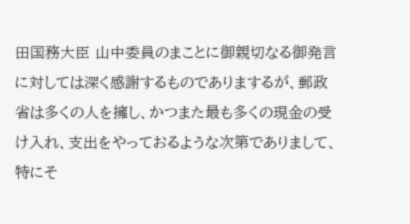田国務大臣 山中委員のまことに御親切なる御発言に対しては深く感謝するものでありまするが、郵政省は多くの人を擁し、かつまた最も多くの現金の受け入れ、支出をやっておるような次第でありまして、特にそ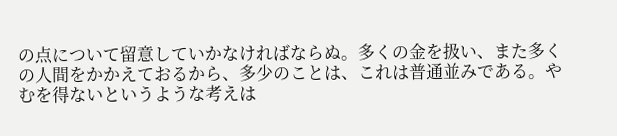の点について留意していかなければならぬ。多くの金を扱い、また多くの人間をかかえておるから、多少のことは、これは普通並みである。やむを得ないというような考えは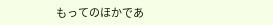もってのほかであ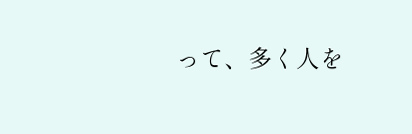って、多く人を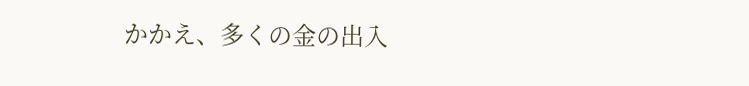かかえ、多くの金の出入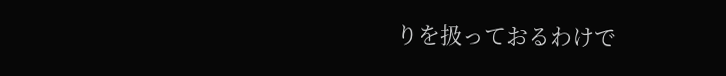りを扱っておるわけで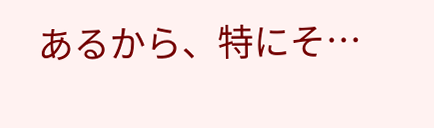あるから、特にそ…